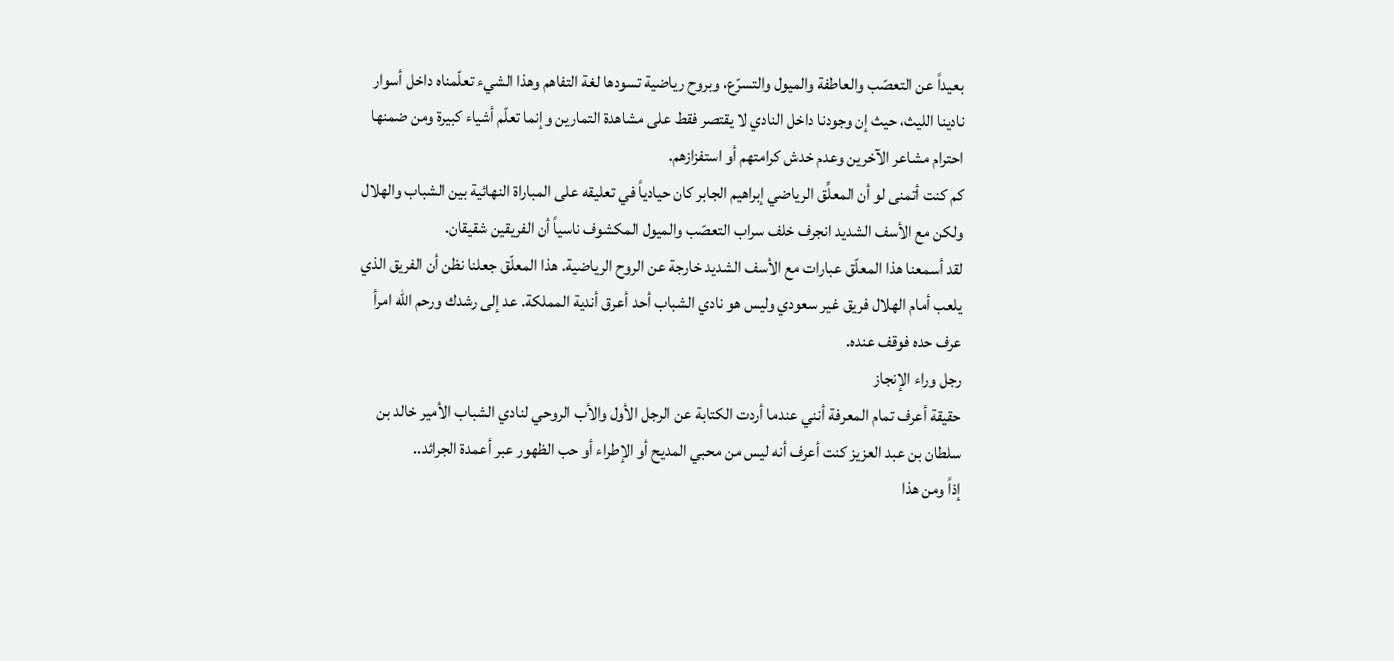بعيداً عن التعصّب والعاطفة والميول والتسرّع، وبروح رياضية تسودها لغة التفاهم وهذا الشيء تعلّمناه داخل أسوار نادينا الليث، حيث إن وجودنا داخل النادي لا يقتصر فقط على مشاهدة التمارين وإنما تعلّم أشياء كبيرة ومن ضمنها احترام مشاعر الآخرين وعدم خدش كرامتهم أو استفزازهم.
كم كنت أتمنى لو أن المعلِّق الرياضي إبراهيم الجابر كان حيادياً في تعليقه على المباراة النهائية بين الشباب والهلال ولكن مع الأسف الشديد انجرف خلف سراب التعصّب والميول المكشوف ناسياً أن الفريقين شقيقان.
لقد أسمعنا هذا المعلّق عبارات مع الأسف الشديد خارجة عن الروح الرياضية. هذا المعلّق جعلنا نظن أن الفريق الذي يلعب أمام الهلال فريق غير سعودي وليس هو نادي الشباب أحد أعرق أندية المملكة. عد إلى رشدك ورحم الله امرأ عرف حده فوقف عنده.
رجل وراء الإنجاز
حقيقة أعرف تمام المعرفة أنني عندما أردت الكتابة عن الرجل الأول والأب الروحي لنادي الشباب الأمير خالد بن سلطان بن عبد العزيز كنت أعرف أنه ليس من محبي المديح أو الإطراء أو حب الظهور عبر أعمدة الجرائد..
إذاً ومن هذا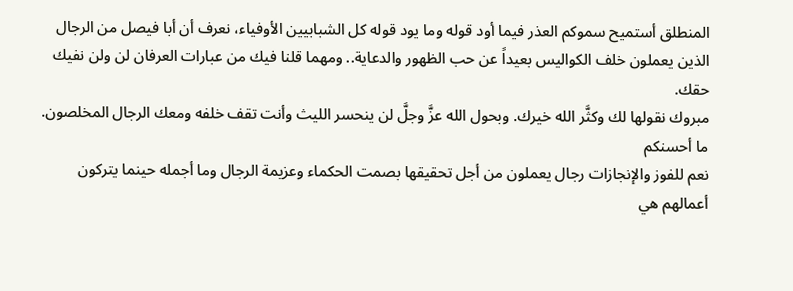المنطلق أستميح سموكم العذر فيما أود قوله وما يود قوله كل الشبابيين الأوفياء، نعرف أن أبا فيصل من الرجال الذين يعملون خلف الكواليس بعيداً عن حب الظهور والدعاية.. ومهما قلنا فيك من عبارات العرفان لن ولن نفيك حقك.
مبروك نقولها لك وكثَّر الله خيرك. وبحول الله عزَّ وجلَّ لن ينحسر الليث وأنت تقف خلفه ومعك الرجال المخلصون.
ما أحسنكم
نعم للفوز والإنجازات رجال يعملون من أجل تحقيقها بصمت الحكماء وعزيمة الرجال وما أجمله حينما يتركون أعمالهم هي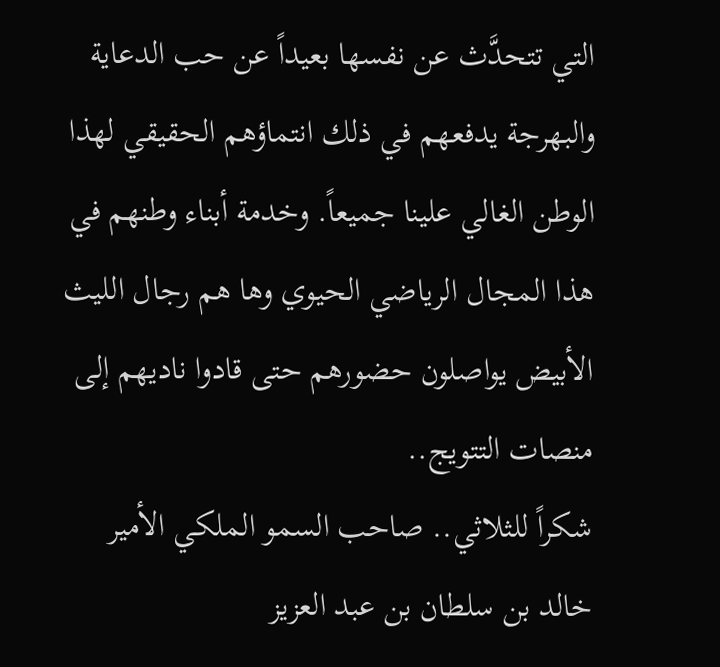التي تتحدَّث عن نفسها بعيداً عن حب الدعاية والبهرجة يدفعهم في ذلك انتماؤهم الحقيقي لهذا الوطن الغالي علينا جميعاً. وخدمة أبناء وطنهم في هذا المجال الرياضي الحيوي وها هم رجال الليث الأبيض يواصلون حضورهم حتى قادوا ناديهم إلى منصات التتويج..
شكراً للثلاثي.. صاحب السمو الملكي الأمير خالد بن سلطان بن عبد العزيز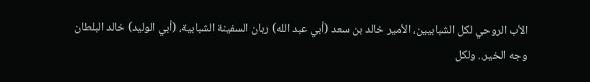الأب الروحي لكل الشبابيين، الأمير خالد بن سعد (أبي عبد الله) ربان السفينة الشبابية، (أبي الوليد) خالد البلطان وجه الخير.. ولكل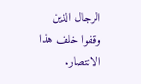الرجال الذين وقفوا خلف هذا الانتصار.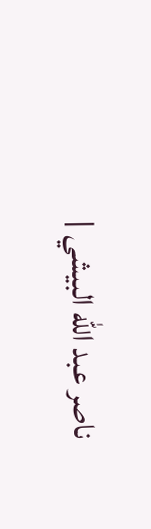ناصر عبد الله البيشي |